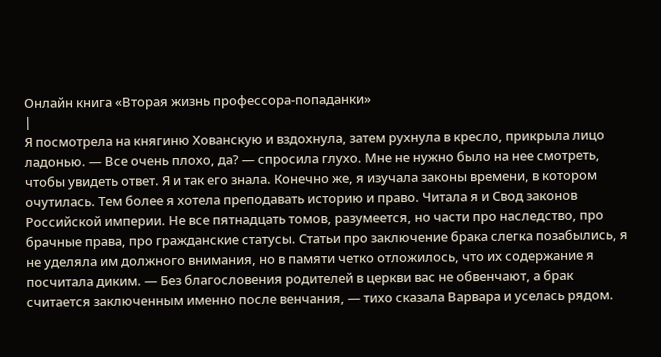Онлайн книга «Вторая жизнь профессора-попаданки»
|
Я посмотрела на княгиню Хованскую и вздохнула, затем рухнула в кресло, прикрыла лицо ладонью. — Все очень плохо, да? — спросила глухо. Мне не нужно было на нее смотреть, чтобы увидеть ответ. Я и так его знала. Конечно же, я изучала законы времени, в котором очутилась. Тем более я хотела преподавать историю и право. Читала я и Свод законов Российской империи. Не все пятнадцать томов, разумеется, но части про наследство, про брачные права, про гражданские статусы. Статьи про заключение брака слегка позабылись, я не уделяла им должного внимания, но в памяти четко отложилось, что их содержание я посчитала диким. — Без благословения родителей в церкви вас не обвенчают, а брак считается заключенным именно после венчания, — тихо сказала Варвара и уселась рядом.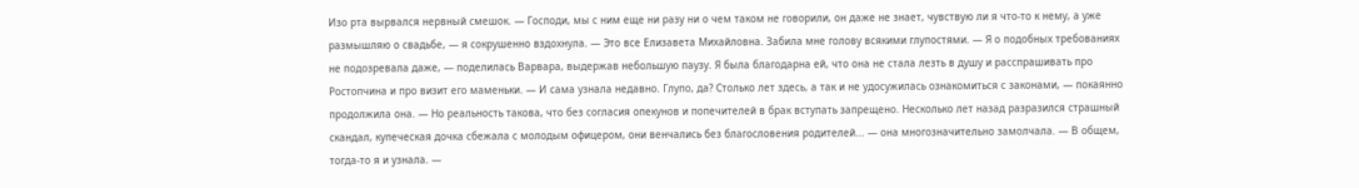Изо рта вырвался нервный смешок. — Господи, мы с ним еще ни разу ни о чем таком не говорили, он даже не знает, чувствую ли я что-то к нему, а уже размышляю о свадьбе, — я сокрушенно вздохнула. — Это все Елизавета Михайловна. Забила мне голову всякими глупостями. — Я о подобных требованиях не подозревала даже, — поделилась Варвара, выдержав небольшую паузу. Я была благодарна ей, что она не стала лезть в душу и расспрашивать про Ростопчина и про визит его маменьки. — И сама узнала недавно. Глупо, да? Столько лет здесь, а так и не удосужилась ознакомиться с законами, — покаянно продолжила она. — Но реальность такова, что без согласия опекунов и попечителей в брак вступать запрещено. Несколько лет назад разразился страшный скандал, купеческая дочка сбежала с молодым офицером, они венчались без благословения родителей... — она многозначительно замолчала. — В общем, тогда-то я и узнала. —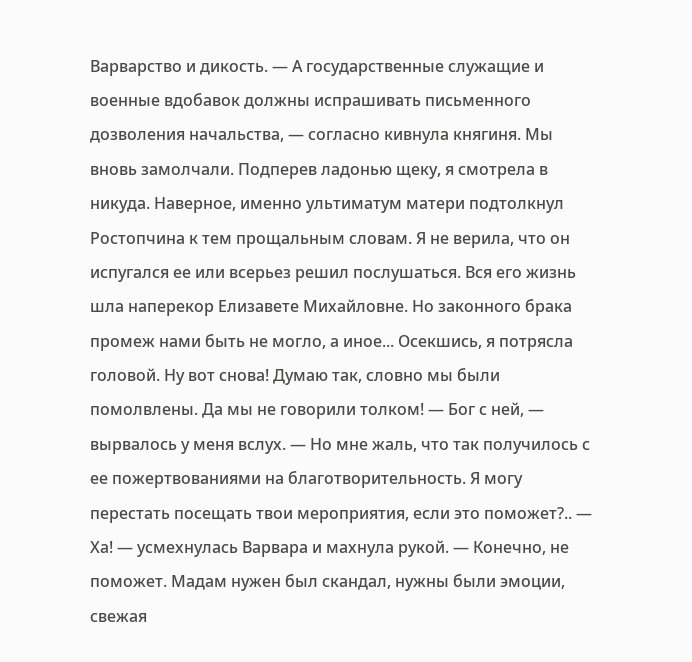Варварство и дикость. — А государственные служащие и военные вдобавок должны испрашивать письменного дозволения начальства, — согласно кивнула княгиня. Мы вновь замолчали. Подперев ладонью щеку, я смотрела в никуда. Наверное, именно ультиматум матери подтолкнул Ростопчина к тем прощальным словам. Я не верила, что он испугался ее или всерьез решил послушаться. Вся его жизнь шла наперекор Елизавете Михайловне. Но законного брака промеж нами быть не могло, а иное... Осекшись, я потрясла головой. Ну вот снова! Думаю так, словно мы были помолвлены. Да мы не говорили толком! — Бог с ней, — вырвалось у меня вслух. — Но мне жаль, что так получилось с ее пожертвованиями на благотворительность. Я могу перестать посещать твои мероприятия, если это поможет?.. — Ха! — усмехнулась Варвара и махнула рукой. — Конечно, не поможет. Мадам нужен был скандал, нужны были эмоции, свежая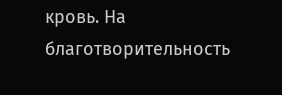кровь. На благотворительность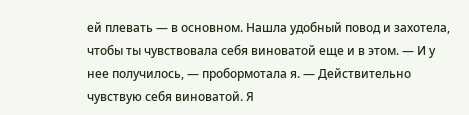ей плевать — в основном. Нашла удобный повод и захотела, чтобы ты чувствовала себя виноватой еще и в этом. — И у нее получилось, — пробормотала я. — Действительно чувствую себя виноватой. Я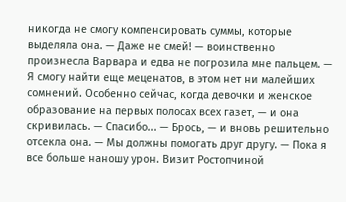никогда не смогу компенсировать суммы, которые выделяла она. — Даже не смей! — воинственно произнесла Варвара и едва не погрозила мне пальцем. — Я смогу найти еще меценатов, в этом нет ни малейших сомнений. Особенно сейчас, когда девочки и женское образование на первых полосах всех газет, — и она скривилась. — Спасибо... — Брось, — и вновь решительно отсекла она. — Мы должны помогать друг другу. — Пока я все больше наношу урон. Визит Ростопчиной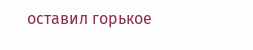оставил горькое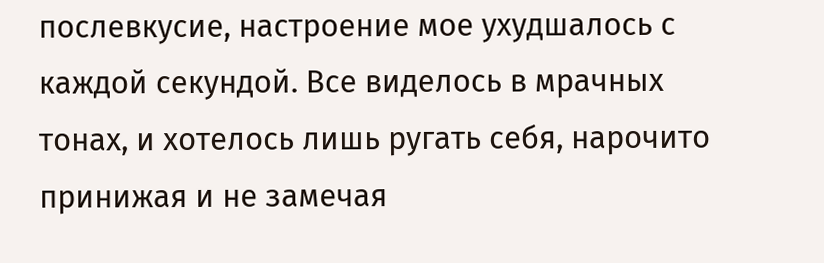послевкусие, настроение мое ухудшалось с каждой секундой. Все виделось в мрачных тонах, и хотелось лишь ругать себя, нарочито принижая и не замечая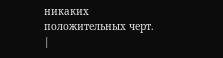никаких положительных черт. |